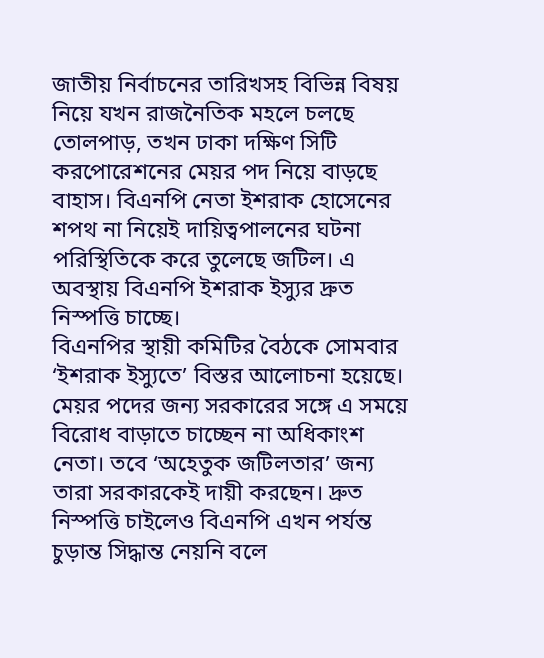জাতীয় নির্বাচনের তারিখসহ বিভিন্ন বিষয় নিয়ে যখন রাজনৈতিক মহলে চলছে তোলপাড়, তখন ঢাকা দক্ষিণ সিটি করপোরেশনের মেয়র পদ নিয়ে বাড়ছে বাহাস। বিএনপি নেতা ইশরাক হোসেনের শপথ না নিয়েই দায়িত্বপালনের ঘটনা পরিস্থিতিকে করে তুলেছে জটিল। এ অবস্থায় বিএনপি ইশরাক ইস্যুর দ্রুত নিস্পত্তি চাচ্ছে।
বিএনপির স্থায়ী কমিটির বৈঠকে সোমবার ‘ইশরাক ইস্যুতে’ বিস্তর আলোচনা হয়েছে। মেয়র পদের জন্য সরকারের সঙ্গে এ সময়ে বিরোধ বাড়াতে চাচ্ছেন না অধিকাংশ নেতা। তবে ‘অহেতুক জটিলতার’ জন্য তারা সরকারকেই দায়ী করছেন। দ্রুত নিস্পত্তি চাইলেও বিএনপি এখন পর্যন্ত চুড়ান্ত সিদ্ধান্ত নেয়নি বলে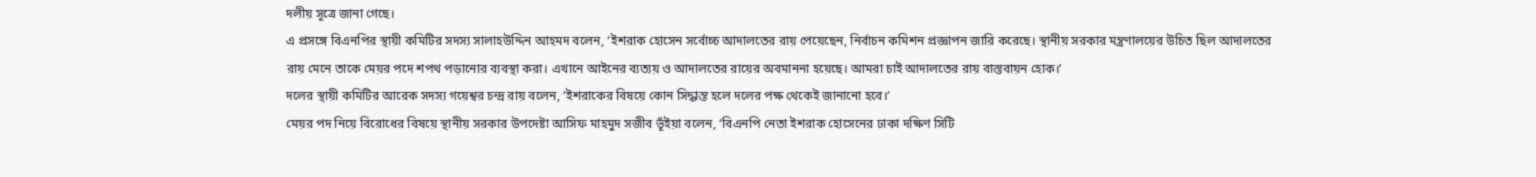দলীয় সূত্রে জানা গেছে।
এ প্রসঙ্গে বিএনপির স্থায়ী কমিটির সদস্য সালাহউদ্দিন আহমদ বলেন, ‘ইশরাক হোসেন সর্বোচ্চ আদালতের রায় পেয়েছেন, নির্বাচন কমিশন প্রজ্ঞাপন জারি করেছে। স্থানীয় সরকার মন্ত্রণালয়ের উচিত ছিল আদালতের রায় মেনে তাকে মেয়র পদে শপথ পড়ানোর ব্যবস্থা করা। এখানে আইনের ব্যত্যয় ও আদালতের রায়ের অবমাননা হয়েছে। আমরা চাই আদালতের রায় বাস্তবায়ন হোক।’
দলের স্থায়ী কমিটির আরেক সদস্য গয়েশ্বর চন্দ্র রায় বলেন, ‘ইশরাকের বিষয়ে কোন সিদ্ধান্ত হলে দলের পক্ষ থেকেই জানানো হবে।’
মেয়র পদ নিয়ে বিরোধের বিষয়ে স্থানীয় সরকার উপদেষ্টা আসিফ মাহমুদ সজীব ভূঁইয়া বলেন, ‘বিএনপি নেতা ইশরাক হোসেনের ঢাকা দক্ষিণ সিটি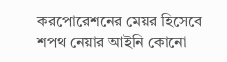করপোরেশনের মেয়র হিসেবে শপথ নেয়ার আইনি কোনো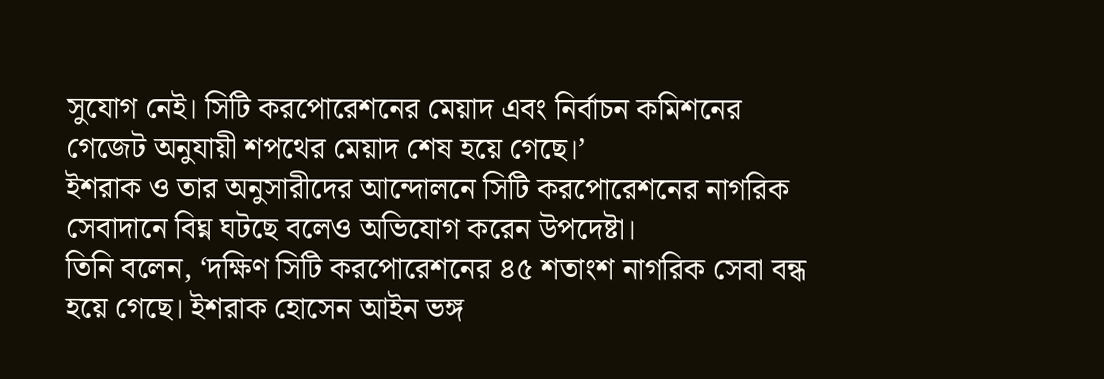সুযোগ নেই। সিটি করপোরেশনের মেয়াদ এবং নির্বাচন কমিশনের গেজেট অনুযায়ী শপথের মেয়াদ শেষ হয়ে গেছে।’
ইশরাক ও তার অনুসারীদের আন্দোলনে সিটি করপোরেশনের নাগরিক সেবাদানে বিঘ্ন ঘটছে বলেও অভিযোগ করেন উপদেষ্টা।
তিনি বলেন, ‘দক্ষিণ সিটি করপোরেশনের ৪৫ শতাংশ নাগরিক সেবা বন্ধ হয়ে গেছে। ইশরাক হোসেন আইন ভঙ্গ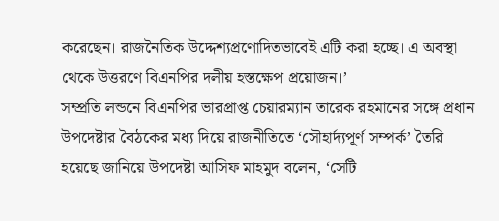করেছেন। রাজনৈতিক উদ্দেশ্যপ্রণোদিতভাবেই এটি করা হচ্ছে। এ অবস্থা থেকে উত্তরণে বিএনপির দলীয় হস্তক্ষেপ প্রয়োজন।’
সম্প্রতি লন্ডনে বিএনপির ভারপ্রাপ্ত চেয়ারম্যান তারেক রহমানের সঙ্গে প্রধান উপদেষ্টার বৈঠকের মধ্য দিয়ে রাজনীতিতে ‘সৌহার্দ্যপূর্ণ সম্পর্ক’ তৈরি হয়েছে জানিয়ে উপদেষ্টা আসিফ মাহমুদ বলেন, ‘সেটি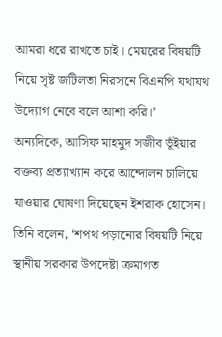আমরা ধরে রাখতে চাই। মেয়রের বিষয়টি নিয়ে সৃষ্ট জটিলতা নিরসনে বিএনপি যথাযথ উদ্যোগ নেবে বলে আশা করি।’
অন্যদিকে, আসিফ মাহমুদ সজীব ভূঁইয়ার বক্তব্য প্রত্যাখ্যান করে আন্দোলন চালিয়ে যাওয়ার ঘোষণা দিয়েছেন ইশরাক হোসেন।
তিনি বলেন, ‘শপথ পড়ানোর বিষয়টি নিয়ে স্থানীয় সরকার উপদেষ্টা ক্রমাগত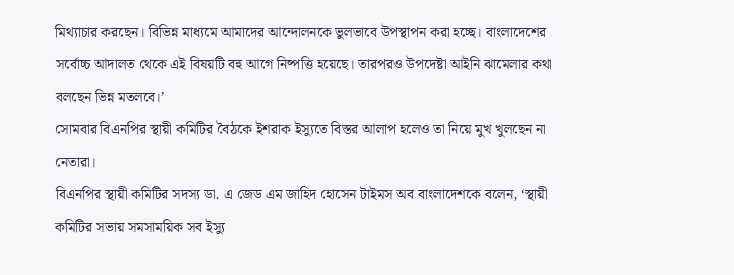মিথ্যাচার করছেন। বিভিন্ন মাধ্যমে আমাদের আন্দোলনকে ভুলভাবে উপস্থাপন করা হচ্ছে। বাংলাদেশের সর্বোচ্চ আদালত থেকে এই বিষয়টি বহু আগে নিষ্পত্তি হয়েছে। তারপরও উপদেষ্টা আইনি ঝামেলার কথা বলছেন ভিন্ন মতলবে।’
সোমবার বিএনপির স্থায়ী কমিটির বৈঠকে ইশরাক ইস্যুতে বিস্তর আলাপ হলেও তা নিয়ে মুখ খুলছেন না নেতারা।
বিএনপির স্থায়ী কমিটির সদস্য ডা. এ জেড এম জাহিদ হোসেন টাইমস অব বাংলাদেশকে বলেন, ‘স্থায়ী কমিটির সভায় সমসাময়িক সব ইস্যু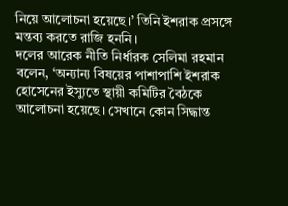নিয়ে আলোচনা হয়েছে।’ তিনি ইশরাক প্রসঙ্গে মন্তব্য করতে রাজি হননি।
দলের আরেক নীতি নির্ধারক সেলিমা রহমান বলেন, ‘অন্যান্য বিষয়ের পাশাপাশি ইশরাক হোসেনের ইস্যুতে স্থায়ী কমিটির বৈঠকে আলোচনা হয়েছে। সেখানে কোন সিদ্ধান্ত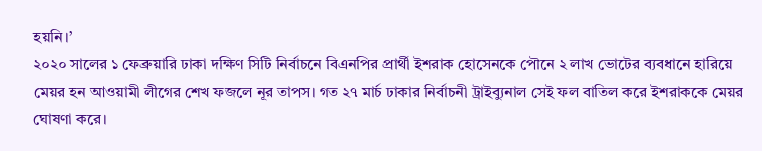হয়নি।’
২০২০ সালের ১ ফেব্রুয়ারি ঢাকা দক্ষিণ সিটি নির্বাচনে বিএনপির প্রার্থী ইশরাক হোসেনকে পৌনে ২ লাখ ভোটের ব্যবধানে হারিয়ে মেয়র হন আওয়ামী লীগের শেখ ফজলে নূর তাপস। গত ২৭ মার্চ ঢাকার নির্বাচনী ট্রাইব্যুনাল সেই ফল বাতিল করে ইশরাককে মেয়র ঘোষণা করে।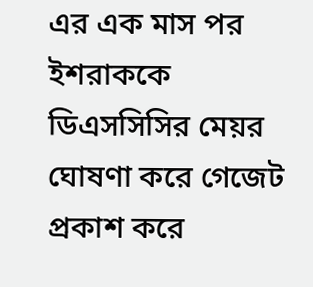এর এক মাস পর ইশরাককে ডিএসসিসির মেয়র ঘোষণা করে গেজেট প্রকাশ করে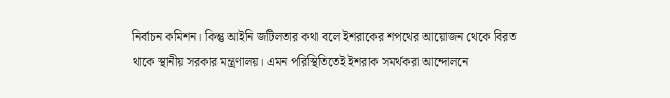নির্বাচন কমিশন। কিন্তু আইনি জটিলতার কথা বলে ইশরাকের শপথের আয়োজন থেকে বিরত থাকে স্থানীয় সরকার মন্ত্রণালয়। এমন পরিস্থিতিতেই ইশরাক সমর্থকরা আন্দোলনে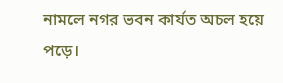নামলে নগর ভবন কার্যত অচল হয়ে পড়ে।